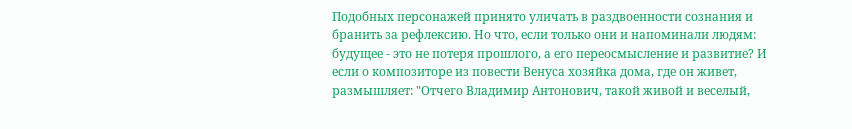Подобных персонажей принято уличать в раздвоенности сознания и бранить за рефлексию. Но что, если только они и напоминали людям: будущее - это не потеря прошлого, а его переосмысление и развитие? И если о композиторе из повести Венуса хозяйка дома, где он живет, размышляет: "Отчего Владимир Антонович, такой живой и веселый,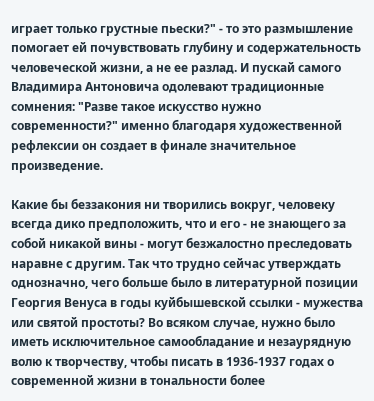играет только грустные пьески?" - то это размышление помогает ей почувствовать глубину и содержательность человеческой жизни, а не ее разлад. И пускай самого Владимира Антоновича одолевают традиционные сомнения: "Разве такое искусство нужно современности?" именно благодаря художественной рефлексии он создает в финале значительное произведение.

Какие бы беззакония ни творились вокруг, человеку всегда дико предположить, что и его - не знающего за собой никакой вины - могут безжалостно преследовать наравне с другим. Так что трудно сейчас утверждать однозначно, чего больше было в литературной позиции Георгия Венуса в годы куйбышевской ссылки - мужества или святой простоты? Во всяком случае, нужно было иметь исключительное самообладание и незаурядную волю к творчеству, чтобы писать в 1936-1937 годах о современной жизни в тональности более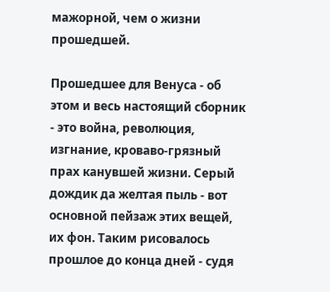мажорной, чем о жизни прошедшей.

Прошедшее для Венуса - об этом и весь настоящий сборник - это война, революция, изгнание, кроваво-грязный прах канувшей жизни. Серый дождик да желтая пыль - вот основной пейзаж этих вещей, их фон. Таким рисовалось прошлое до конца дней - судя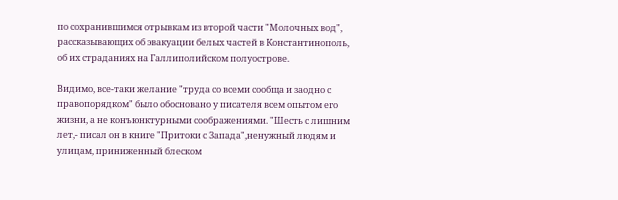по сохранившимся отрывкам из второй части "Молочных вод", рассказывающих об эвакуации белых частей в Константинополь, об их страданиях на Галлиполийском полуострове.

Видимо, все-таки желание "труда со всеми сообща и заодно с правопорядком" было обосновано у писателя всем опытом его жизни, а не конъюнктурными соображениями. "Шесть с лишним лет,- писал он в книге "Притоки с Запада",ненужный людям и улицам, приниженный блеском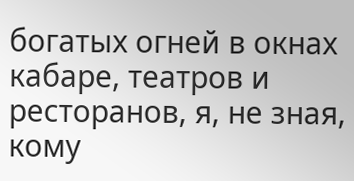богатых огней в окнах кабаре, театров и ресторанов, я, не зная, кому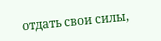отдать свои силы,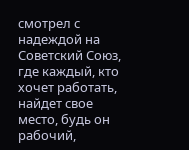смотрел с надеждой на Советский Союз, где каждый, кто хочет работать, найдет свое место, будь он рабочий,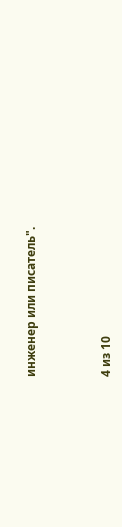инженер или писатель".



4 из 10